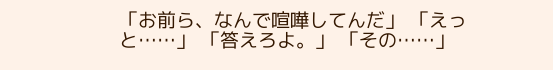「お前ら、なんで喧嘩してんだ」 「えっと……」 「答えろよ。」 「その……」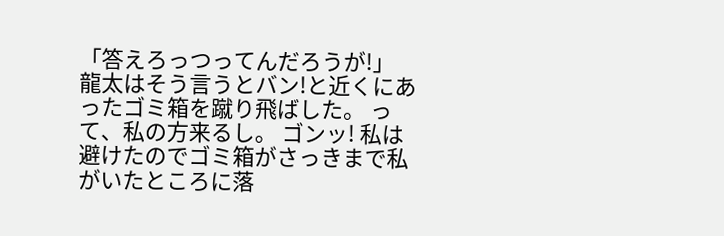「答えろっつってんだろうが!」 龍太はそう言うとバン!と近くにあったゴミ箱を蹴り飛ばした。 って、私の方来るし。 ゴンッ! 私は避けたのでゴミ箱がさっきまで私がいたところに落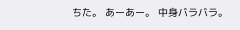ちた。 あーあー。 中身バラバラ。